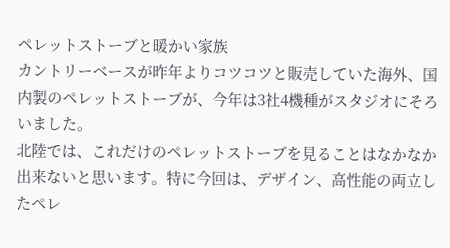ペレットストーブと暖かい家族
カントリーベースが昨年よりコツコツと販売していた海外、国内製のペレットストーブが、今年は3社4機種がスタジオにそろいました。
北陸では、これだけのペレットストーブを見ることはなかなか出来ないと思います。特に今回は、デザイン、高性能の両立したペレ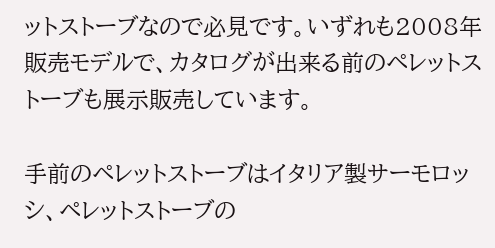ットストーブなので必見です。いずれも2008年販売モデルで、カタログが出来る前のペレットストーブも展示販売しています。

手前のペレットストーブはイタリア製サーモロッシ、ペレットストーブの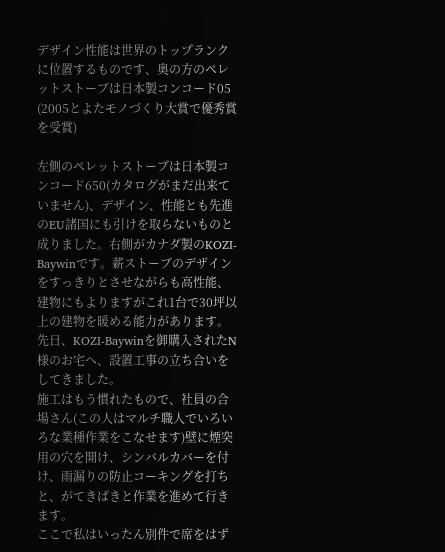デザイン性能は世界のトップランクに位置するものです、奥の方のペレットストーブは日本製コンコード05 (2005とよたモノづくり大賞で優秀賞を受賞)

左側のペレットストーブは日本製コンコード650(カタログがまだ出来ていません)、デザイン、性能とも先進のEU諸国にも引けを取らないものと成りました。右側がカナダ製のKOZI-Baywinです。薪ストーブのデザインをすっきりとさせながらも高性能、建物にもよりますがこれ1台で30坪以上の建物を暖める能力があります。
先日、KOZI-Baywinを御購入されたN様のお宅へ、設置工事の立ち合いをしてきました。
施工はもう慣れたもので、社員の合場さん(この人はマルチ職人でいろいろな業種作業をこなせます)壁に煙突用の穴を開け、シンバルカバーを付け、雨漏りの防止コーキングを打ちと、がてきぱきと作業を進めて行きます。
ここで私はいったん別件で席をはず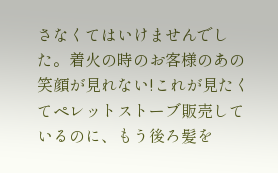さなくてはいけませんでした。着火の時のお客様のあの笑顔が見れない!これが見たくてペレットストーブ販売しているのに、もう後ろ髪を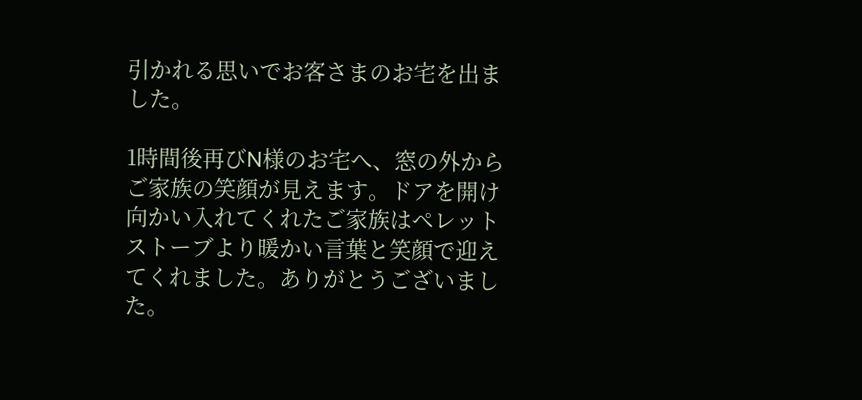引かれる思いでお客さまのお宅を出ました。

1時間後再びN様のお宅へ、窓の外からご家族の笑顔が見えます。ドアを開け向かい入れてくれたご家族はペレットストーブより暖かい言葉と笑顔で迎えてくれました。ありがとうございました。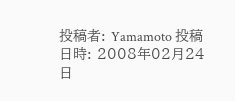投稿者: Yamamoto 投稿日時: 2008年02月24日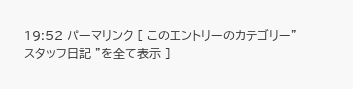19:52 パーマリンク [ このエントリーのカテゴリー" スタッフ日記 "を全て表示 ]